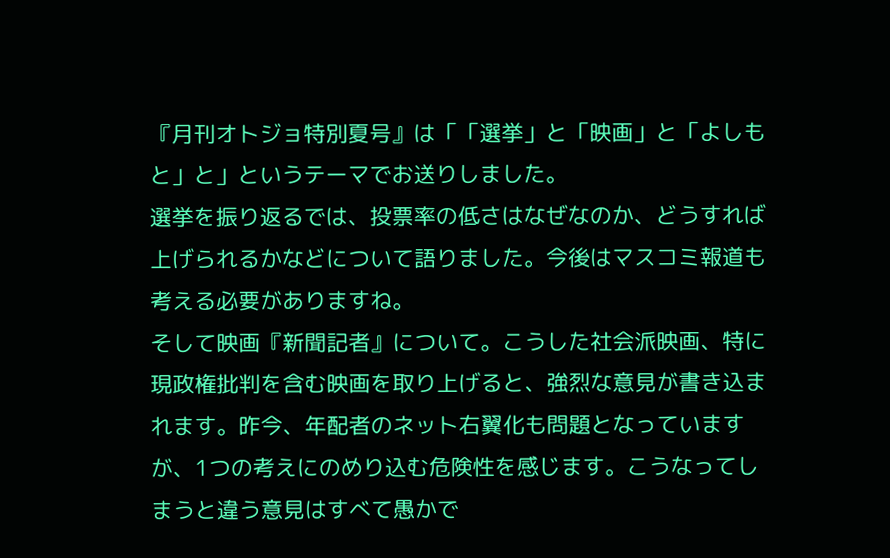『月刊オトジョ特別夏号』は「「選挙」と「映画」と「よしもと」と」というテーマでお送りしました。
選挙を振り返るでは、投票率の低さはなぜなのか、どうすれば上げられるかなどについて語りました。今後はマスコミ報道も考える必要がありますね。
そして映画『新聞記者』について。こうした社会派映画、特に現政権批判を含む映画を取り上げると、強烈な意見が書き込まれます。昨今、年配者のネット右翼化も問題となっていますが、1つの考えにのめり込む危険性を感じます。こうなってしまうと違う意見はすべて愚かで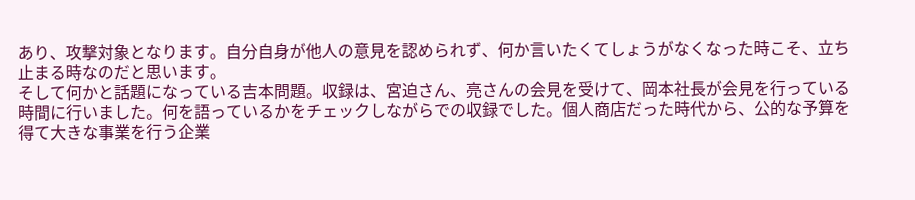あり、攻撃対象となります。自分自身が他人の意見を認められず、何か言いたくてしょうがなくなった時こそ、立ち止まる時なのだと思います。
そして何かと話題になっている吉本問題。収録は、宮迫さん、亮さんの会見を受けて、岡本社長が会見を行っている時間に行いました。何を語っているかをチェックしながらでの収録でした。個人商店だった時代から、公的な予算を得て大きな事業を行う企業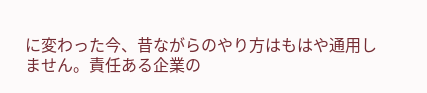に変わった今、昔ながらのやり方はもはや通用しません。責任ある企業の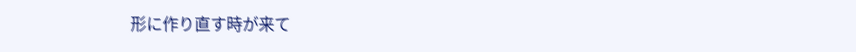形に作り直す時が来て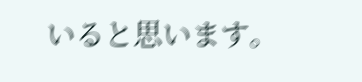いると思います。